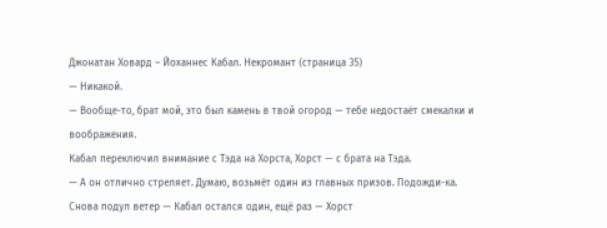Джонатан Ховард – Йоханнес Кабал. Некромант (страница 35)
— Никакой.
— Вообще-то, брат мой, это был камень в твой огород — тебе недостаёт смекалки и
воображения.
Кабал переключил внимание с Тэда на Хорста, Хорст — с брата на Тэда.
— А он отлично стреляет. Думаю, возьмёт один из главных призов. Подожди-ка.
Снова подул ветер — Кабал остался один, ещё раз — Хорст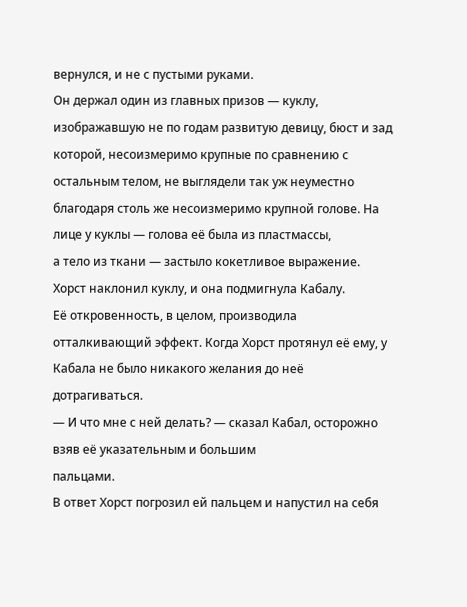вернулся, и не с пустыми руками.
Он держал один из главных призов — куклу, изображавшую не по годам развитую девицу, бюст и зад
которой, несоизмеримо крупные по сравнению с остальным телом, не выглядели так уж неуместно
благодаря столь же несоизмеримо крупной голове. На лице у куклы — голова её была из пластмассы,
а тело из ткани — застыло кокетливое выражение. Хорст наклонил куклу, и она подмигнула Кабалу.
Её откровенность, в целом, производила отталкивающий эффект. Когда Хорст протянул её ему, у
Кабала не было никакого желания до неё дотрагиваться.
— И что мне с ней делать? — сказал Кабал, осторожно взяв её указательным и большим
пальцами.
В ответ Хорст погрозил ей пальцем и напустил на себя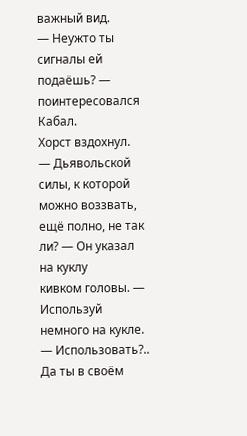важный вид.
— Неужто ты сигналы ей подаёшь? — поинтересовался Кабал.
Хорст вздохнул.
— Дьявольской силы, к которой можно воззвать, ещё полно, не так ли? — Он указал на куклу
кивком головы. — Используй немного на кукле.
— Использовать?.. Да ты в своём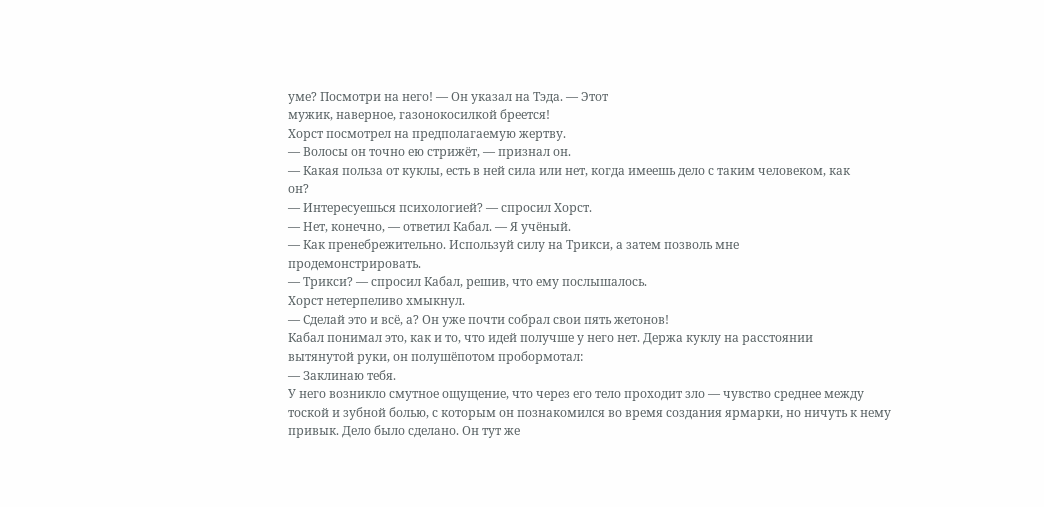уме? Посмотри на него! — Он указал на Тэда. — Этот
мужик, наверное, газонокосилкой бреется!
Хорст посмотрел на предполагаемую жертву.
— Волосы он точно ею стрижёт, — признал он.
— Какая польза от куклы, есть в ней сила или нет, когда имеешь дело с таким человеком, как
он?
— Интересуешься психологией? — спросил Хорст.
— Нет, конечно, — ответил Кабал. — Я учёный.
— Как пренебрежительно. Используй силу на Трикси, а затем позволь мне
продемонстрировать.
— Трикси? — спросил Кабал, решив, что ему послышалось.
Хорст нетерпеливо хмыкнул.
— Сделай это и всё, а? Он уже почти собрал свои пять жетонов!
Кабал понимал это, как и то, что идей получше у него нет. Держа куклу на расстоянии
вытянутой руки, он полушёпотом пробормотал:
— Заклинаю тебя.
У него возникло смутное ощущение, что через его тело проходит зло — чувство среднее между
тоской и зубной болью, с которым он познакомился во время создания ярмарки, но ничуть к нему
привык. Дело было сделано. Он тут же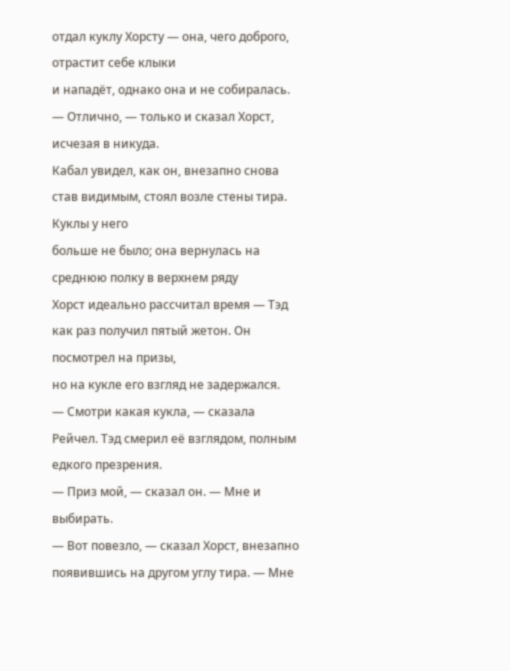отдал куклу Хорсту — она, чего доброго, отрастит себе клыки
и нападёт, однако она и не собиралась.
— Отлично, — только и сказал Хорст, исчезая в никуда.
Кабал увидел, как он, внезапно снова став видимым, стоял возле стены тира. Куклы у него
больше не было; она вернулась на среднюю полку в верхнем ряду
Хорст идеально рассчитал время — Тэд как раз получил пятый жетон. Он посмотрел на призы,
но на кукле его взгляд не задержался.
— Смотри какая кукла, — сказала Рейчел. Тэд смерил её взглядом, полным едкого презрения.
— Приз мой, — сказал он. — Мне и выбирать.
— Вот повезло, — сказал Хорст, внезапно появившись на другом углу тира. — Мне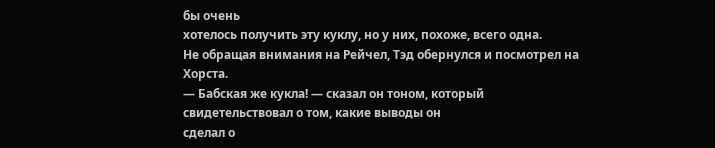бы очень
хотелось получить эту куклу, но у них, похоже, всего одна.
Не обращая внимания на Рейчел, Тэд обернулся и посмотрел на Хорста.
— Бабская же кукла! — сказал он тоном, который свидетельствовал о том, какие выводы он
сделал о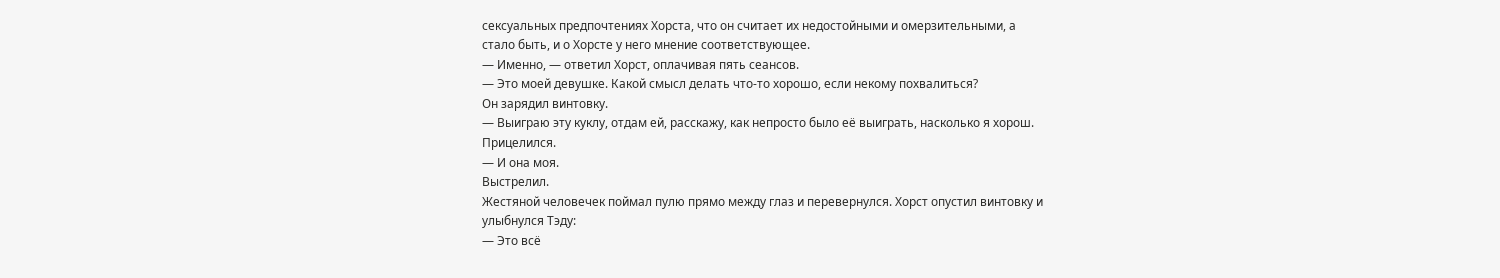сексуальных предпочтениях Хорста, что он считает их недостойными и омерзительными, а
стало быть, и о Хорсте у него мнение соответствующее.
— Именно, — ответил Хорст, оплачивая пять сеансов.
— Это моей девушке. Какой смысл делать что-то хорошо, если некому похвалиться?
Он зарядил винтовку.
— Выиграю эту куклу, отдам ей, расскажу, как непросто было её выиграть, насколько я хорош.
Прицелился.
— И она моя.
Выстрелил.
Жестяной человечек поймал пулю прямо между глаз и перевернулся. Хорст опустил винтовку и
улыбнулся Тэду:
— Это всё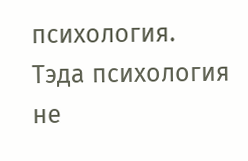психология.
Тэда психология не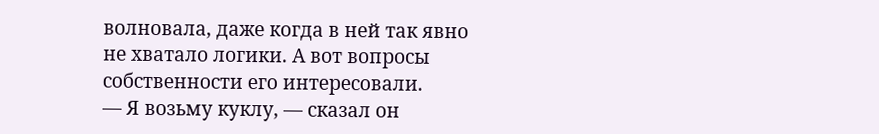волновала, даже когда в ней так явно не хватало логики. А вот вопросы
собственности его интересовали.
— Я возьму куклу, — сказал он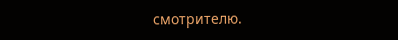смотрителю.